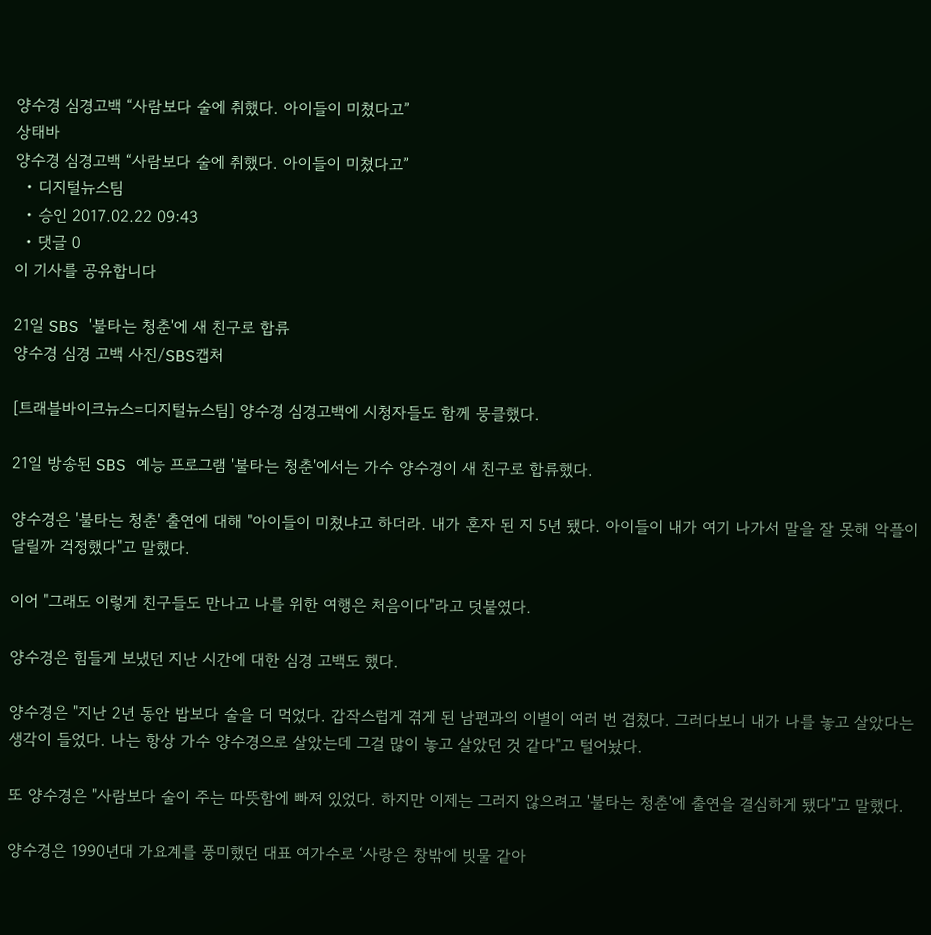양수경 심경고백 “사람보다 술에 취했다. 아이들이 미쳤다고”
상태바
양수경 심경고백 “사람보다 술에 취했다. 아이들이 미쳤다고”
  • 디지털뉴스팀
  • 승인 2017.02.22 09:43
  • 댓글 0
이 기사를 공유합니다

21일 SBS '불타는 청춘'에 새 친구로 합류
양수경 심경 고백 사진/SBS캡처

[트래블바이크뉴스=디지털뉴스팀] 양수경 심경고백에 시청자들도 함께 뭉클했다.

21일 방송된 SBS 예능 프로그램 '불타는 청춘'에서는 가수 양수경이 새 친구로 합류했다.

양수경은 '불타는 청춘' 출연에 대해 "아이들이 미쳤냐고 하더라. 내가 혼자 된 지 5년 됐다. 아이들이 내가 여기 나가서 말을 잘 못해 악플이 달릴까 걱정했다"고 말했다.

이어 "그래도 이렇게 친구들도 만나고 나를 위한 여행은 처음이다"라고 덧붙였다.

양수경은 힘들게 보냈던 지난 시간에 대한 심경 고백도 했다.

양수경은 "지난 2년 동안 밥보다 술을 더 먹었다. 갑작스럽게 겪게 된 남편과의 이별이 여러 번 겹쳤다. 그러다보니 내가 나를 놓고 살았다는 생각이 들었다. 나는 항상 가수 양수경으로 살았는데 그걸 많이 놓고 살았던 것 같다"고 털어놨다.

또 양수경은 "사람보다 술이 주는 따뜻함에 빠져 있었다. 하지만 이제는 그러지 않으려고 '불타는 청춘'에 출연을 결심하게 됐다"고 말했다.

양수경은 1990년대 가요계를 풍미했던 대표 여가수로 ‘사랑은 창밖에 빗물 같아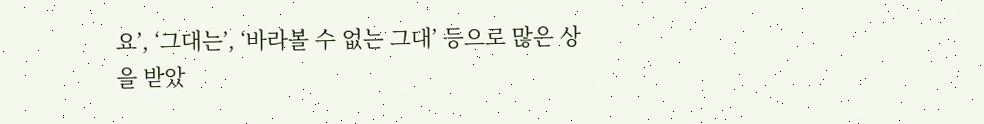요’, ‘그대는’, ‘바라볼 수 없는 그대’ 등으로 많은 상을 받았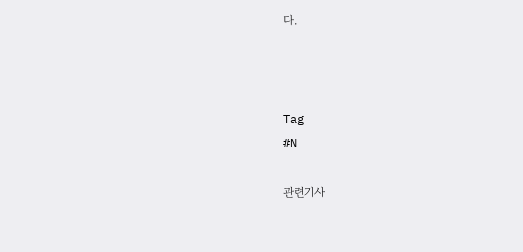다.



Tag
#N

관련기사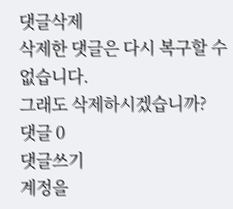댓글삭제
삭제한 댓글은 다시 복구할 수 없습니다.
그래도 삭제하시겠습니까?
댓글 0
댓글쓰기
계정을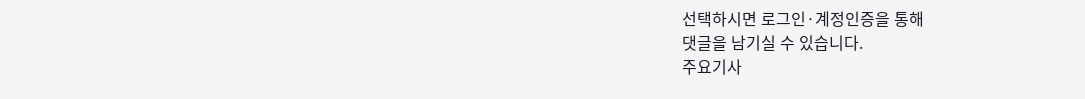선택하시면 로그인·계정인증을 통해
댓글을 남기실 수 있습니다.
주요기사